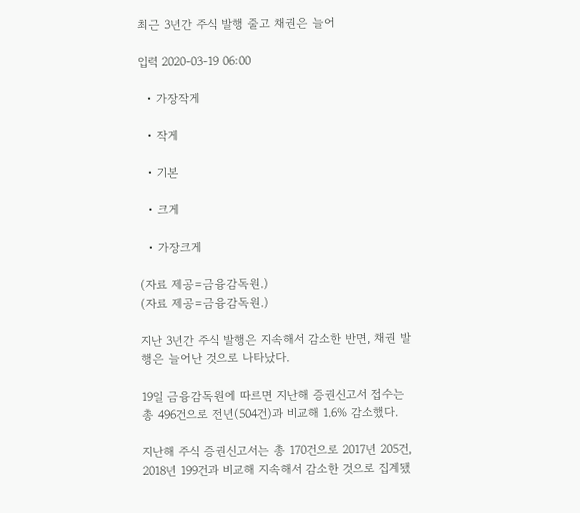최근 3년간 주식 발행 줄고 채권은 늘어

입력 2020-03-19 06:00

  • 가장작게

  • 작게

  • 기본

  • 크게

  • 가장크게

(자료 제공=금융감독원.)
(자료 제공=금융감독원.)

지난 3년간 주식 발행은 지속해서 감소한 반면, 채권 발행은 늘어난 것으로 나타났다.

19일 금융감독원에 따르면 지난해 증권신고서 접수는 총 496건으로 전년(504건)과 비교해 1.6% 감소했다.

지난해 주식 증권신고서는 총 170건으로 2017년 205건, 2018년 199건과 비교해 지속해서 감소한 것으로 집계됐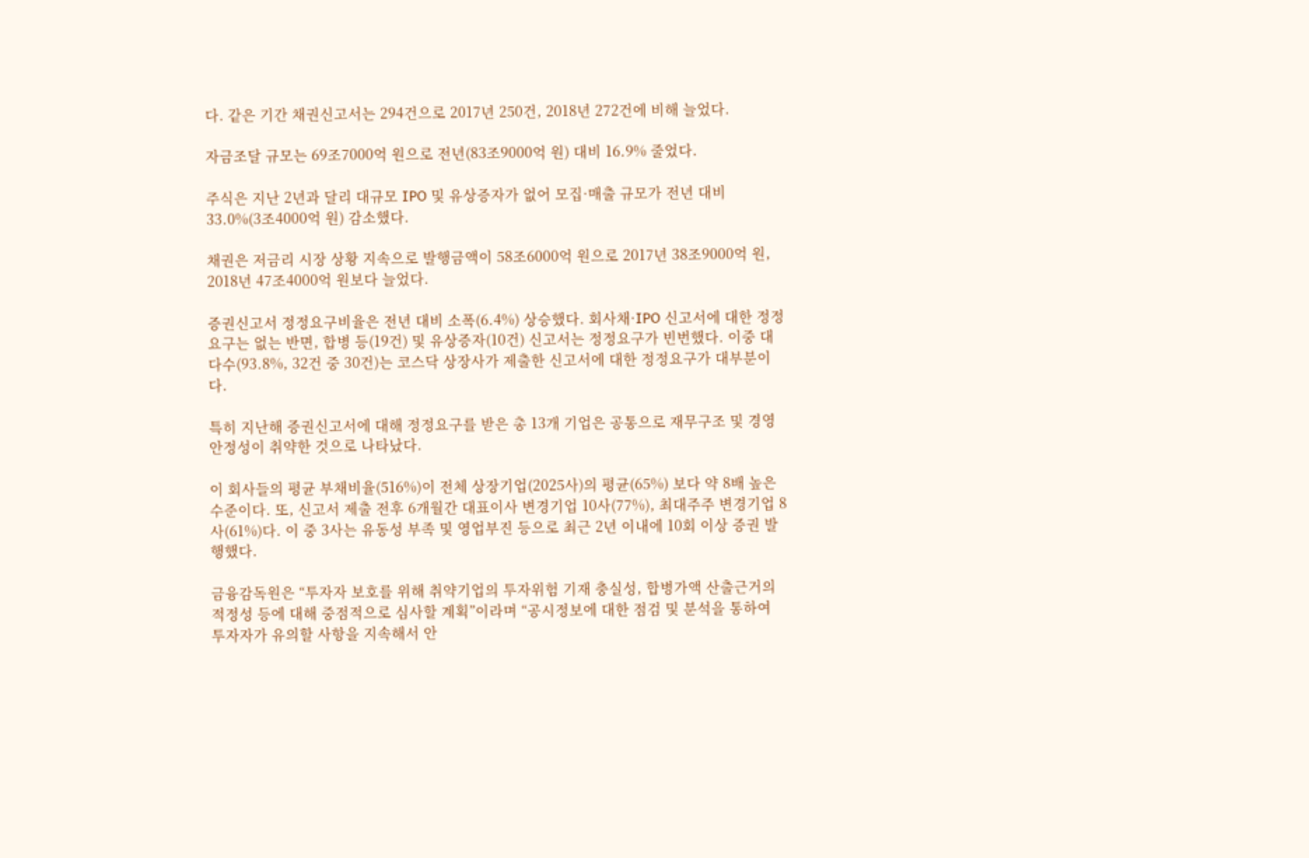다. 같은 기간 채권신고서는 294건으로 2017년 250건, 2018년 272건에 비해 늘었다.

자금조달 규모는 69조7000억 원으로 전년(83조9000억 원) 대비 16.9% 줄었다.

주식은 지난 2년과 달리 대규모 IPO 및 유상증자가 없어 모집·매출 규모가 전년 대비 33.0%(3조4000억 원) 감소했다.

채권은 저금리 시장 상황 지속으로 발행금액이 58조6000억 원으로 2017년 38조9000억 원, 2018년 47조4000억 원보다 늘었다.

증권신고서 정정요구비율은 전년 대비 소폭(6.4%) 상승했다. 회사채·IPO 신고서에 대한 정정요구는 없는 반면, 합병 등(19건) 및 유상증자(10건) 신고서는 정정요구가 빈번했다. 이중 대다수(93.8%, 32건 중 30건)는 코스닥 상장사가 제출한 신고서에 대한 정정요구가 대부분이다.

특히 지난해 증권신고서에 대해 정정요구를 받은 총 13개 기업은 공통으로 재무구조 및 경영 안정성이 취약한 것으로 나타났다.

이 회사들의 평균 부채비율(516%)이 전체 상장기업(2025사)의 평균(65%) 보다 약 8배 높은 수준이다. 또, 신고서 제출 전후 6개월간 대표이사 변경기업 10사(77%), 최대주주 변경기업 8사(61%)다. 이 중 3사는 유동성 부족 및 영업부진 등으로 최근 2년 이내에 10회 이상 증권 발행했다.

금융감독원은 “투자자 보호를 위해 취약기업의 투자위험 기재 충실성, 합병가액 산출근거의 적정성 등에 대해 중점적으로 심사할 계획”이라며 “공시정보에 대한 점검 및 분석을 통하여 투자자가 유의할 사항을 지속해서 안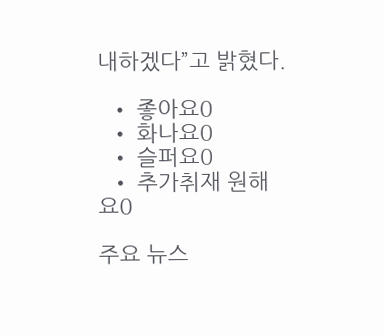내하겠다”고 밝혔다.

  • 좋아요0
  • 화나요0
  • 슬퍼요0
  • 추가취재 원해요0

주요 뉴스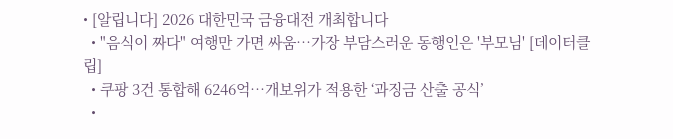• [알립니다] 2026 대한민국 금융대전 개최합니다
  • "음식이 짜다" 여행만 가면 싸움…가장 부담스러운 동행인은 '부모님' [데이터클립]
  • 쿠팡 3건 통합해 6246억…개보위가 적용한 ‘과징금 산출 공식’
  •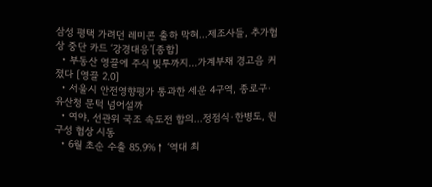삼성 평택 가려던 레미콘 출하 막혀...제조사들, 추가협상 중단 카드 ‘강경대응’[종합]
  • 부동산 영끌에 주식 빚투까지…가계부채 경고음 커졌다 [영끌 2.0]
  • 서울시 안전영향평가 통과한 세운 4구역, 종로구·유산청 문턱 넘어설까
  • 여야, 선관위 국조 속도전 합의…정점식·한병도, 원구성 협상 시동
  • 6월 초순 수출 85.9%↑ ‘역대 최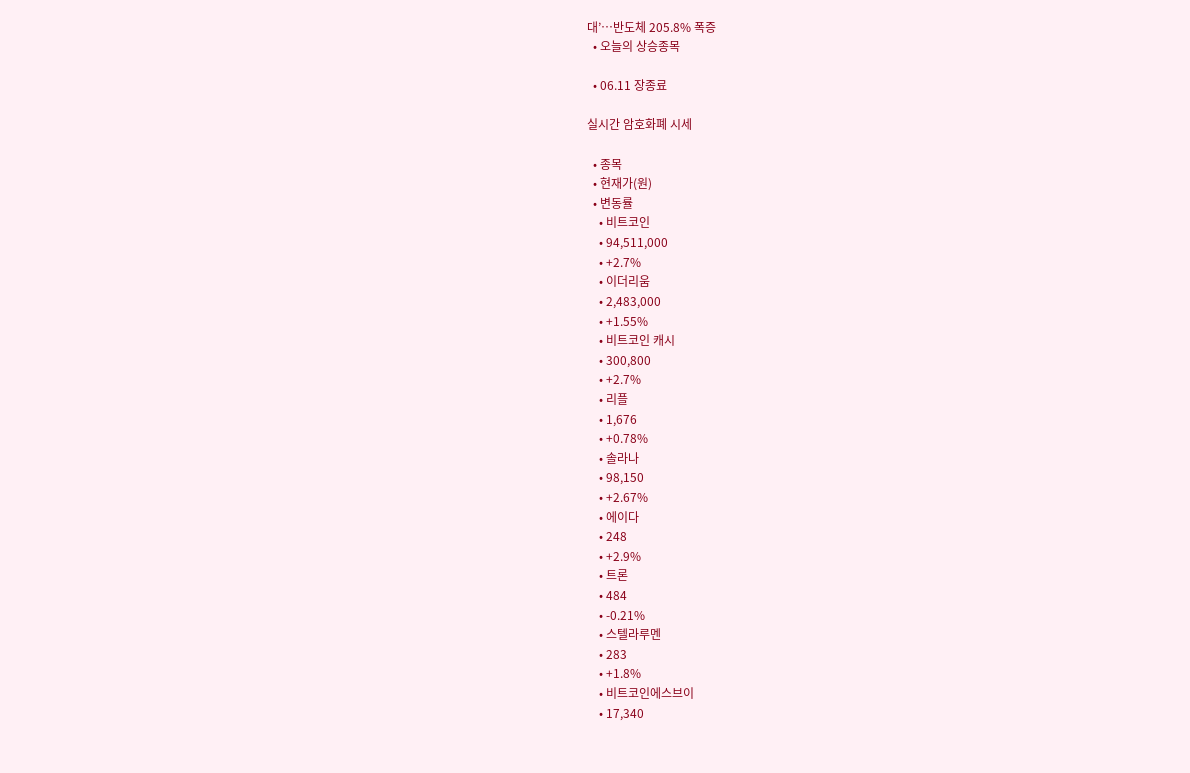대’…반도체 205.8% 폭증
  • 오늘의 상승종목

  • 06.11 장종료

실시간 암호화폐 시세

  • 종목
  • 현재가(원)
  • 변동률
    • 비트코인
    • 94,511,000
    • +2.7%
    • 이더리움
    • 2,483,000
    • +1.55%
    • 비트코인 캐시
    • 300,800
    • +2.7%
    • 리플
    • 1,676
    • +0.78%
    • 솔라나
    • 98,150
    • +2.67%
    • 에이다
    • 248
    • +2.9%
    • 트론
    • 484
    • -0.21%
    • 스텔라루멘
    • 283
    • +1.8%
    • 비트코인에스브이
    • 17,340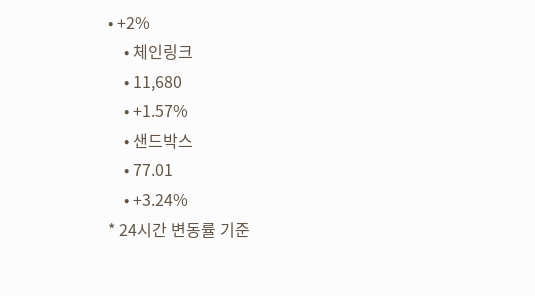• +2%
    • 체인링크
    • 11,680
    • +1.57%
    • 샌드박스
    • 77.01
    • +3.24%
* 24시간 변동률 기준